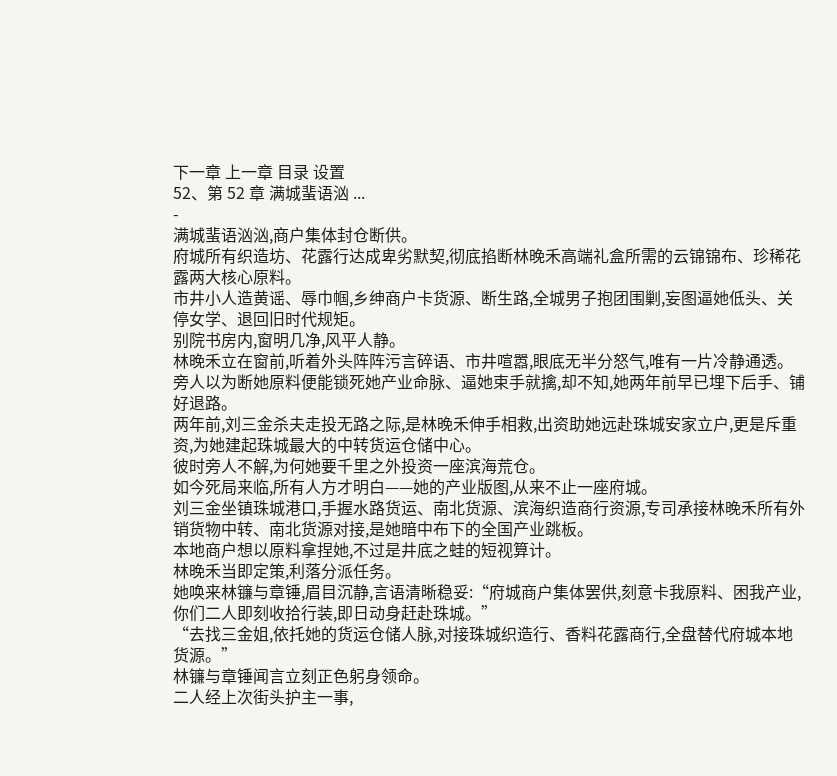下一章 上一章 目录 设置
52、第 52 章 满城蜚语汹 ...
-
满城蜚语汹汹,商户集体封仓断供。
府城所有织造坊、花露行达成卑劣默契,彻底掐断林晚禾高端礼盒所需的云锦锦布、珍稀花露两大核心原料。
市井小人造黄谣、辱巾帼,乡绅商户卡货源、断生路,全城男子抱团围剿,妄图逼她低头、关停女学、退回旧时代规矩。
别院书房内,窗明几净,风平人静。
林晚禾立在窗前,听着外头阵阵污言碎语、市井喧嚣,眼底无半分怒气,唯有一片冷静通透。
旁人以为断她原料便能锁死她产业命脉、逼她束手就擒,却不知,她两年前早已埋下后手、铺好退路。
两年前,刘三金杀夫走投无路之际,是林晚禾伸手相救,出资助她远赴珠城安家立户,更是斥重资,为她建起珠城最大的中转货运仓储中心。
彼时旁人不解,为何她要千里之外投资一座滨海荒仓。
如今死局来临,所有人方才明白——她的产业版图,从来不止一座府城。
刘三金坐镇珠城港口,手握水路货运、南北货源、滨海织造商行资源,专司承接林晚禾所有外销货物中转、南北货源对接,是她暗中布下的全国产业跳板。
本地商户想以原料拿捏她,不过是井底之蛙的短视算计。
林晚禾当即定策,利落分派任务。
她唤来林镰与章锤,眉目沉静,言语清晰稳妥:“府城商户集体罢供,刻意卡我原料、困我产业,你们二人即刻收拾行装,即日动身赶赴珠城。”
“去找三金姐,依托她的货运仓储人脉,对接珠城织造行、香料花露商行,全盘替代府城本地货源。”
林镰与章锤闻言立刻正色躬身领命。
二人经上次街头护主一事,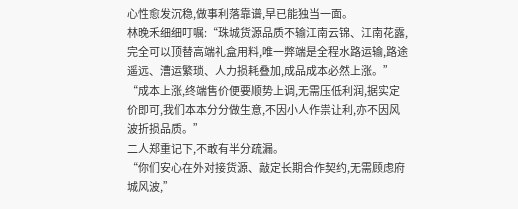心性愈发沉稳,做事利落靠谱,早已能独当一面。
林晚禾细细叮嘱:“珠城货源品质不输江南云锦、江南花露,完全可以顶替高端礼盒用料,唯一弊端是全程水路运输,路途遥远、漕运繁琐、人力损耗叠加,成品成本必然上涨。”
“成本上涨,终端售价便要顺势上调,无需压低利润,据实定价即可,我们本本分分做生意,不因小人作祟让利,亦不因风波折损品质。”
二人郑重记下,不敢有半分疏漏。
“你们安心在外对接货源、敲定长期合作契约,无需顾虑府城风波,”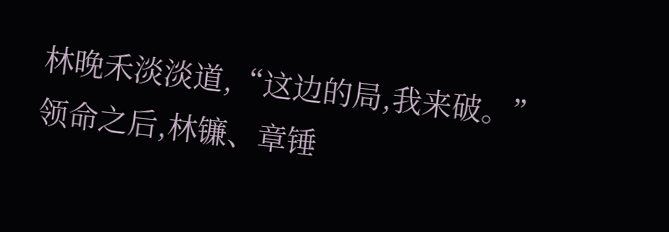林晚禾淡淡道,“这边的局,我来破。”
领命之后,林镰、章锤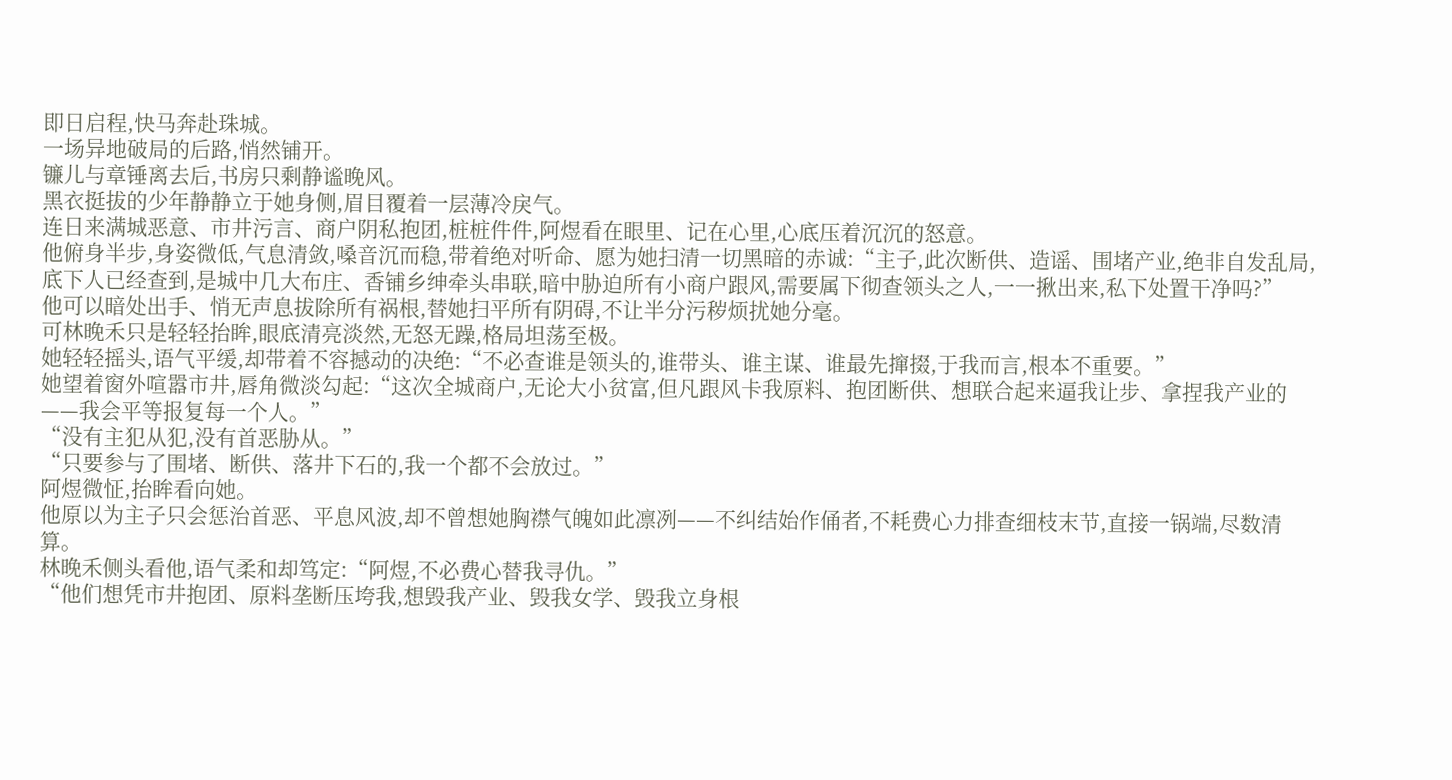即日启程,快马奔赴珠城。
一场异地破局的后路,悄然铺开。
镰儿与章锤离去后,书房只剩静谧晚风。
黑衣挺拔的少年静静立于她身侧,眉目覆着一层薄冷戾气。
连日来满城恶意、市井污言、商户阴私抱团,桩桩件件,阿煜看在眼里、记在心里,心底压着沉沉的怒意。
他俯身半步,身姿微低,气息清敛,嗓音沉而稳,带着绝对听命、愿为她扫清一切黑暗的赤诚:“主子,此次断供、造谣、围堵产业,绝非自发乱局,底下人已经查到,是城中几大布庄、香铺乡绅牵头串联,暗中胁迫所有小商户跟风,需要属下彻查领头之人,一一揪出来,私下处置干净吗?”
他可以暗处出手、悄无声息拔除所有祸根,替她扫平所有阴碍,不让半分污秽烦扰她分毫。
可林晚禾只是轻轻抬眸,眼底清亮淡然,无怒无躁,格局坦荡至极。
她轻轻摇头,语气平缓,却带着不容撼动的决绝:“不必查谁是领头的,谁带头、谁主谋、谁最先撺掇,于我而言,根本不重要。”
她望着窗外喧嚣市井,唇角微淡勾起:“这次全城商户,无论大小贫富,但凡跟风卡我原料、抱团断供、想联合起来逼我让步、拿捏我产业的——我会平等报复每一个人。”
“没有主犯从犯,没有首恶胁从。”
“只要参与了围堵、断供、落井下石的,我一个都不会放过。”
阿煜微怔,抬眸看向她。
他原以为主子只会惩治首恶、平息风波,却不曾想她胸襟气魄如此凛冽——不纠结始作俑者,不耗费心力排查细枝末节,直接一锅端,尽数清算。
林晚禾侧头看他,语气柔和却笃定:“阿煜,不必费心替我寻仇。”
“他们想凭市井抱团、原料垄断压垮我,想毁我产业、毁我女学、毁我立身根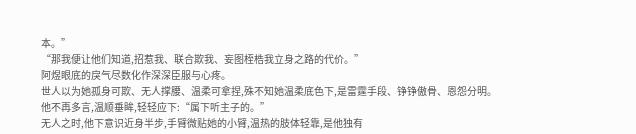本。”
“那我便让他们知道,招惹我、联合欺我、妄图桎梏我立身之路的代价。”
阿煜眼底的戾气尽数化作深深臣服与心疼。
世人以为她孤身可欺、无人撑腰、温柔可拿捏,殊不知她温柔底色下,是雷霆手段、铮铮傲骨、恩怨分明。
他不再多言,温顺垂眸,轻轻应下:“属下听主子的。”
无人之时,他下意识近身半步,手臂微贴她的小臂,温热的肢体轻靠,是他独有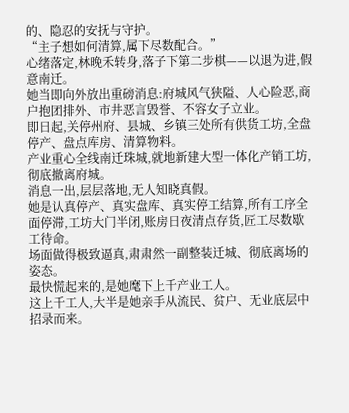的、隐忍的安抚与守护。
“主子想如何清算,属下尽数配合。”
心绪落定,林晚禾转身,落子下第二步棋——以退为进,假意南迁。
她当即向外放出重磅消息:府城风气狭隘、人心险恶,商户抱团排外、市井恶言毁誉、不容女子立业。
即日起,关停州府、县城、乡镇三处所有供货工坊,全盘停产、盘点库房、清算物料。
产业重心全线南迁珠城,就地新建大型一体化产销工坊,彻底撤离府城。
消息一出,层层落地,无人知晓真假。
她是认真停产、真实盘库、真实停工结算,所有工序全面停滞,工坊大门半闭,账房日夜清点存货,匠工尽数歇工待命。
场面做得极致逼真,肃肃然一副整装迁城、彻底离场的姿态。
最快慌起来的,是她麾下上千产业工人。
这上千工人,大半是她亲手从流民、贫户、无业底层中招录而来。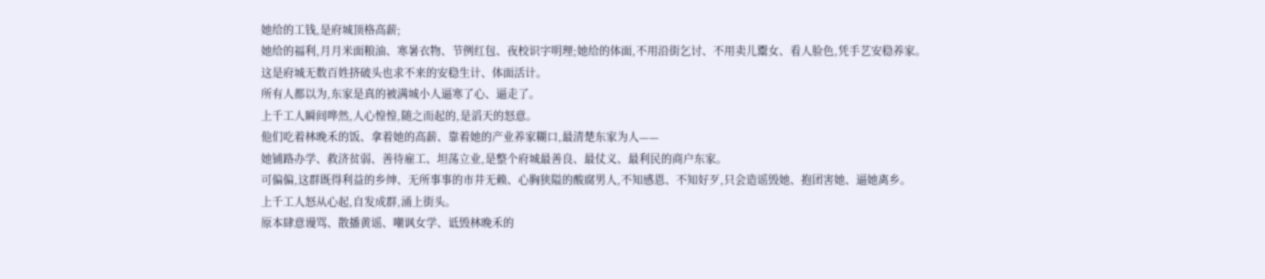她给的工钱,是府城顶格高薪;
她给的福利,月月米面粮油、寒暑衣物、节例红包、夜校识字明理;她给的体面,不用沿街乞讨、不用卖儿鬻女、看人脸色,凭手艺安稳养家。
这是府城无数百姓挤破头也求不来的安稳生计、体面活计。
所有人都以为,东家是真的被满城小人逼寒了心、逼走了。
上千工人瞬间哗然,人心惶惶,随之而起的,是滔天的怒意。
他们吃着林晚禾的饭、拿着她的高薪、靠着她的产业养家糊口,最清楚东家为人——
她铺路办学、救济贫弱、善待雇工、坦荡立业,是整个府城最善良、最仗义、最利民的商户东家。
可偏偏,这群既得利益的乡绅、无所事事的市井无赖、心胸狭隘的酸腐男人,不知感恩、不知好歹,只会造谣毁她、抱团害她、逼她离乡。
上千工人怒从心起,自发成群,涌上街头。
原本肆意谩骂、散播黄谣、嘲讽女学、诋毁林晚禾的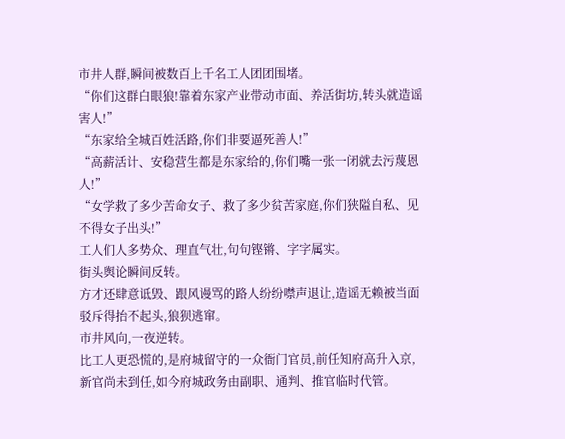市井人群,瞬间被数百上千名工人团团围堵。
“你们这群白眼狼!靠着东家产业带动市面、养活街坊,转头就造谣害人!”
“东家给全城百姓活路,你们非要逼死善人!”
“高薪活计、安稳营生都是东家给的,你们嘴一张一闭就去污蔑恩人!”
“女学救了多少苦命女子、救了多少贫苦家庭,你们狭隘自私、见不得女子出头!”
工人们人多势众、理直气壮,句句铿锵、字字属实。
街头舆论瞬间反转。
方才还肆意诋毁、跟风谩骂的路人纷纷噤声退让,造谣无赖被当面驳斥得抬不起头,狼狈逃窜。
市井风向,一夜逆转。
比工人更恐慌的,是府城留守的一众衙门官员,前任知府高升入京,新官尚未到任,如今府城政务由副职、通判、推官临时代管。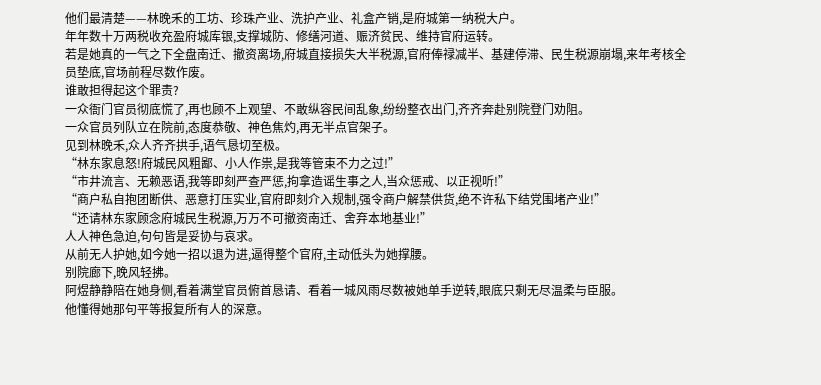他们最清楚——林晚禾的工坊、珍珠产业、洗护产业、礼盒产销,是府城第一纳税大户。
年年数十万两税收充盈府城库银,支撑城防、修缮河道、赈济贫民、维持官府运转。
若是她真的一气之下全盘南迁、撤资离场,府城直接损失大半税源,官府俸禄减半、基建停滞、民生税源崩塌,来年考核全员垫底,官场前程尽数作废。
谁敢担得起这个罪责?
一众衙门官员彻底慌了,再也顾不上观望、不敢纵容民间乱象,纷纷整衣出门,齐齐奔赴别院登门劝阻。
一众官员列队立在院前,态度恭敬、神色焦灼,再无半点官架子。
见到林晚禾,众人齐齐拱手,语气恳切至极。
“林东家息怒!府城民风粗鄙、小人作祟,是我等管束不力之过!”
“市井流言、无赖恶语,我等即刻严查严惩,拘拿造谣生事之人,当众惩戒、以正视听!”
“商户私自抱团断供、恶意打压实业,官府即刻介入规制,强令商户解禁供货,绝不许私下结党围堵产业!”
“还请林东家顾念府城民生税源,万万不可撤资南迁、舍弃本地基业!”
人人神色急迫,句句皆是妥协与哀求。
从前无人护她,如今她一招以退为进,逼得整个官府,主动低头为她撑腰。
别院廊下,晚风轻拂。
阿煜静静陪在她身侧,看着满堂官员俯首恳请、看着一城风雨尽数被她单手逆转,眼底只剩无尽温柔与臣服。
他懂得她那句平等报复所有人的深意。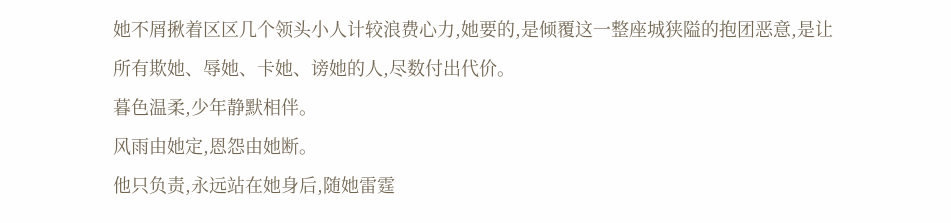她不屑揪着区区几个领头小人计较浪费心力,她要的,是倾覆这一整座城狭隘的抱团恶意,是让所有欺她、辱她、卡她、谤她的人,尽数付出代价。
暮色温柔,少年静默相伴。
风雨由她定,恩怨由她断。
他只负责,永远站在她身后,随她雷霆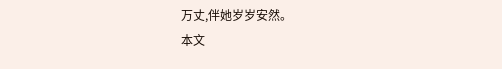万丈,伴她岁岁安然。
本文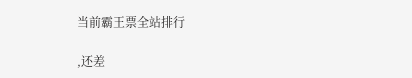当前霸王票全站排行

,还差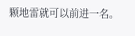颗地雷就可以前进一名。